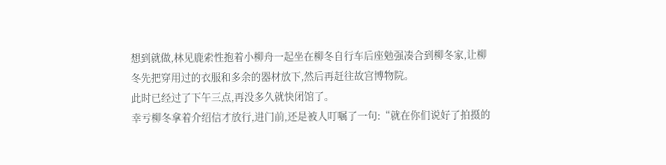想到就做,林见鹿索性抱着小柳舟一起坐在柳冬自行车后座勉强凑合到柳冬家,让柳冬先把穿用过的衣服和多余的器材放下,然后再赶往故宫博物院。
此时已经过了下午三点,再没多久就快闭馆了。
幸亏柳冬拿着介绍信才放行,进门前,还是被人叮嘱了一句:“就在你们说好了拍摄的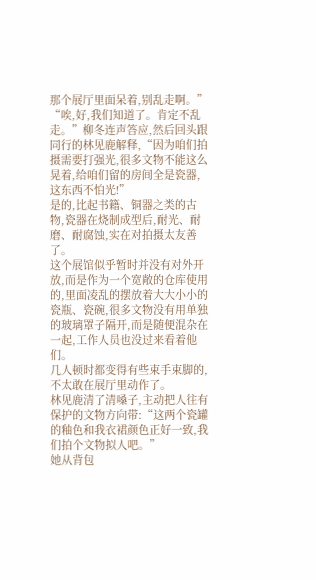那个展厅里面呆着,别乱走啊。”
“唉,好,我们知道了。肯定不乱走。”柳冬连声答应,然后回头跟同行的林见鹿解释,“因为咱们拍摄需要打强光,很多文物不能这么晃着,给咱们留的房间全是瓷器,这东西不怕光!”
是的,比起书籍、铜器之类的古物,瓷器在烧制成型后,耐光、耐磨、耐腐蚀,实在对拍摄太友善了。
这个展馆似乎暂时并没有对外开放,而是作为一个宽敞的仓库使用的,里面凌乱的摆放着大大小小的瓷瓶、瓷碗,很多文物没有用单独的玻璃罩子隔开,而是随便混杂在一起,工作人员也没过来看着他们。
几人顿时都变得有些束手束脚的,不太敢在展厅里动作了。
林见鹿清了清嗓子,主动把人往有保护的文物方向带:“这两个瓷罐的釉色和我衣裙颜色正好一致,我们拍个文物拟人吧。”
她从背包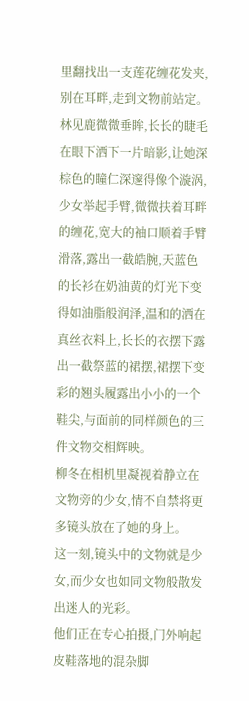里翻找出一支莲花缠花发夹,别在耳畔,走到文物前站定。
林见鹿微微垂眸,长长的睫毛在眼下洒下一片暗影,让她深棕色的瞳仁深邃得像个漩涡,少女举起手臂,微微扶着耳畔的缠花,宽大的袖口顺着手臂滑落,露出一截皓腕,天蓝色的长衫在奶油黄的灯光下变得如油脂般润泽,温和的洒在真丝衣料上,长长的衣摆下露出一截祭蓝的裙摆,裙摆下变彩的翘头履露出小小的一个鞋尖,与面前的同样颜色的三件文物交相辉映。
柳冬在相机里凝视着静立在文物旁的少女,情不自禁将更多镜头放在了她的身上。
这一刻,镜头中的文物就是少女,而少女也如同文物般散发出迷人的光彩。
他们正在专心拍摄,门外响起皮鞋落地的混杂脚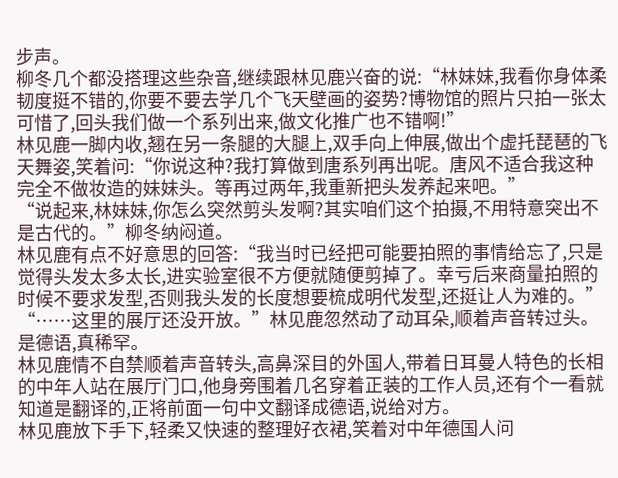步声。
柳冬几个都没搭理这些杂音,继续跟林见鹿兴奋的说:“林妹妹,我看你身体柔韧度挺不错的,你要不要去学几个飞天壁画的姿势?博物馆的照片只拍一张太可惜了,回头我们做一个系列出来,做文化推广也不错啊!”
林见鹿一脚内收,翘在另一条腿的大腿上,双手向上伸展,做出个虚托琵琶的飞天舞姿,笑着问:“你说这种?我打算做到唐系列再出呢。唐风不适合我这种完全不做妆造的妹妹头。等再过两年,我重新把头发养起来吧。”
“说起来,林妹妹,你怎么突然剪头发啊?其实咱们这个拍摄,不用特意突出不是古代的。”柳冬纳闷道。
林见鹿有点不好意思的回答:“我当时已经把可能要拍照的事情给忘了,只是觉得头发太多太长,进实验室很不方便就随便剪掉了。幸亏后来商量拍照的时候不要求发型,否则我头发的长度想要梳成明代发型,还挺让人为难的。”
“……这里的展厅还没开放。”林见鹿忽然动了动耳朵,顺着声音转过头。
是德语,真稀罕。
林见鹿情不自禁顺着声音转头,高鼻深目的外国人,带着日耳曼人特色的长相的中年人站在展厅门口,他身旁围着几名穿着正装的工作人员,还有个一看就知道是翻译的,正将前面一句中文翻译成德语,说给对方。
林见鹿放下手下,轻柔又快速的整理好衣裙,笑着对中年德国人问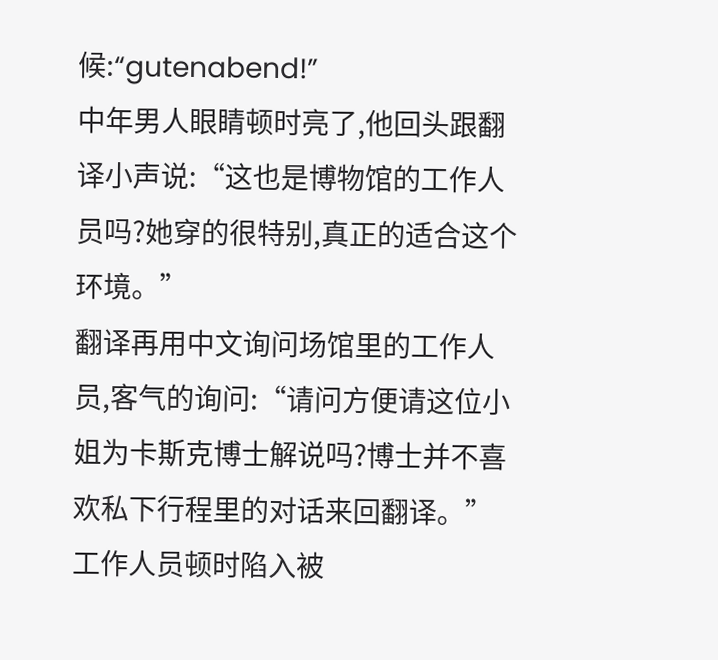候:“gutenabend!”
中年男人眼睛顿时亮了,他回头跟翻译小声说:“这也是博物馆的工作人员吗?她穿的很特别,真正的适合这个环境。”
翻译再用中文询问场馆里的工作人员,客气的询问:“请问方便请这位小姐为卡斯克博士解说吗?博士并不喜欢私下行程里的对话来回翻译。”
工作人员顿时陷入被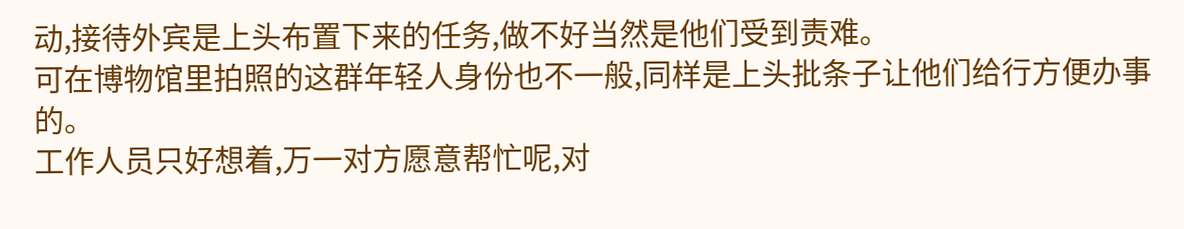动,接待外宾是上头布置下来的任务,做不好当然是他们受到责难。
可在博物馆里拍照的这群年轻人身份也不一般,同样是上头批条子让他们给行方便办事的。
工作人员只好想着,万一对方愿意帮忙呢,对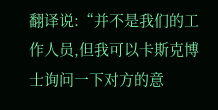翻译说:“并不是我们的工作人员,但我可以卡斯克博士询问一下对方的意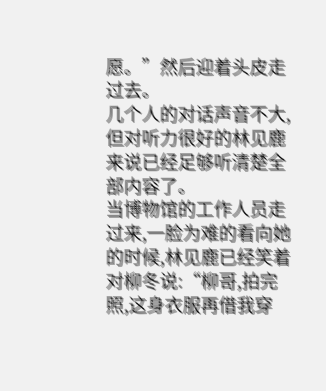愿。”然后迎着头皮走过去。
几个人的对话声音不大,但对听力很好的林见鹿来说已经足够听清楚全部内容了。
当博物馆的工作人员走过来,一脸为难的看向她的时候,林见鹿已经笑着对柳冬说:“柳哥,拍完照,这身衣服再借我穿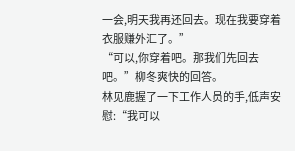一会,明天我再还回去。现在我要穿着衣服赚外汇了。”
“可以,你穿着吧。那我们先回去吧。”柳冬爽快的回答。
林见鹿握了一下工作人员的手,低声安慰:“我可以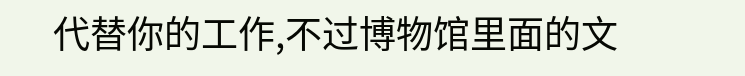代替你的工作,不过博物馆里面的文